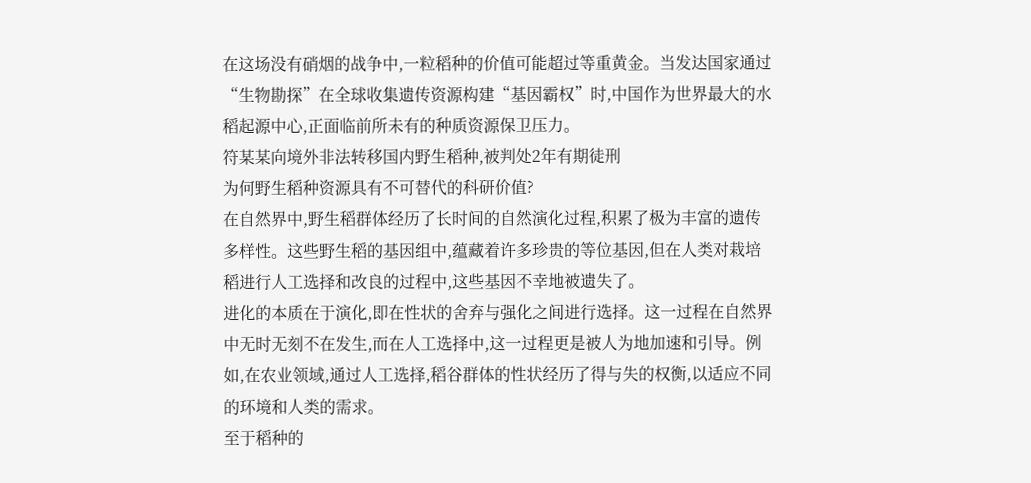在这场没有硝烟的战争中,一粒稻种的价值可能超过等重黄金。当发达国家通过“生物勘探”在全球收集遗传资源构建“基因霸权”时,中国作为世界最大的水稻起源中心,正面临前所未有的种质资源保卫压力。
符某某向境外非法转移国内野生稻种,被判处2年有期徒刑
为何野生稻种资源具有不可替代的科研价值?
在自然界中,野生稻群体经历了长时间的自然演化过程,积累了极为丰富的遗传多样性。这些野生稻的基因组中,蕴藏着许多珍贵的等位基因,但在人类对栽培稻进行人工选择和改良的过程中,这些基因不幸地被遗失了。
进化的本质在于演化,即在性状的舍弃与强化之间进行选择。这一过程在自然界中无时无刻不在发生,而在人工选择中,这一过程更是被人为地加速和引导。例如,在农业领域,通过人工选择,稻谷群体的性状经历了得与失的权衡,以适应不同的环境和人类的需求。
至于稻种的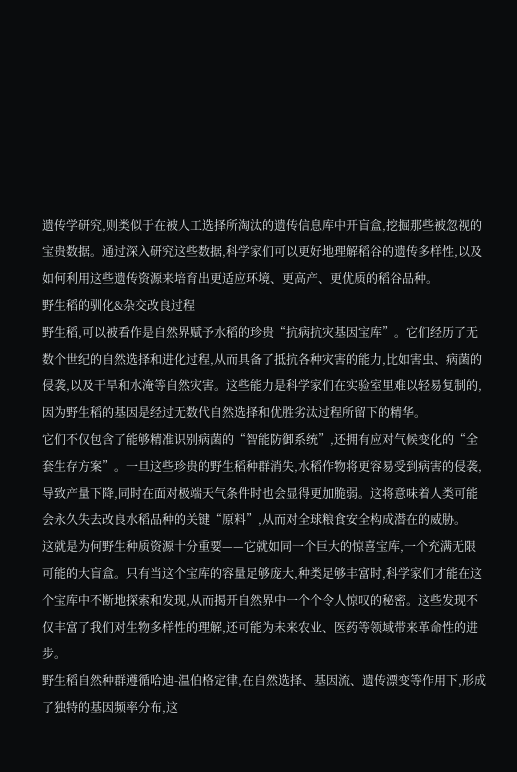遗传学研究,则类似于在被人工选择所淘汰的遗传信息库中开盲盒,挖掘那些被忽视的宝贵数据。通过深入研究这些数据,科学家们可以更好地理解稻谷的遗传多样性,以及如何利用这些遗传资源来培育出更适应环境、更高产、更优质的稻谷品种。
野生稻的驯化&杂交改良过程
野生稻,可以被看作是自然界赋予水稻的珍贵“抗病抗灾基因宝库”。它们经历了无数个世纪的自然选择和进化过程,从而具备了抵抗各种灾害的能力,比如害虫、病菌的侵袭,以及干旱和水淹等自然灾害。这些能力是科学家们在实验室里难以轻易复制的,因为野生稻的基因是经过无数代自然选择和优胜劣汰过程所留下的精华。
它们不仅包含了能够精准识别病菌的“智能防御系统”,还拥有应对气候变化的“全套生存方案”。一旦这些珍贵的野生稻种群消失,水稻作物将更容易受到病害的侵袭,导致产量下降,同时在面对极端天气条件时也会显得更加脆弱。这将意味着人类可能会永久失去改良水稻品种的关键“原料”,从而对全球粮食安全构成潜在的威胁。
这就是为何野生种质资源十分重要——它就如同一个巨大的惊喜宝库,一个充满无限可能的大盲盒。只有当这个宝库的容量足够庞大,种类足够丰富时,科学家们才能在这个宝库中不断地探索和发现,从而揭开自然界中一个个令人惊叹的秘密。这些发现不仅丰富了我们对生物多样性的理解,还可能为未来农业、医药等领域带来革命性的进步。
野生稻自然种群遵循哈迪-温伯格定律,在自然选择、基因流、遗传漂变等作用下,形成了独特的基因频率分布,这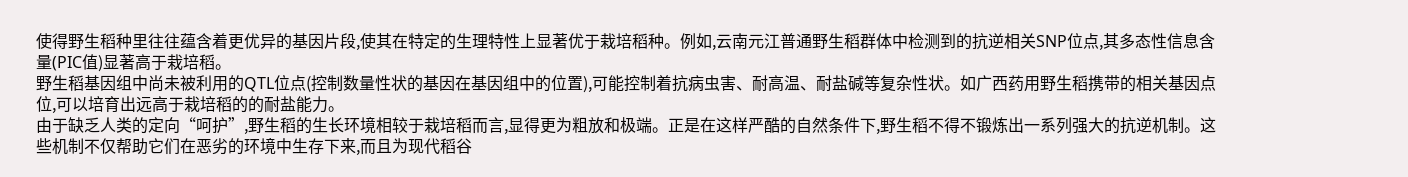使得野生稻种里往往蕴含着更优异的基因片段,使其在特定的生理特性上显著优于栽培稻种。例如,云南元江普通野生稻群体中检测到的抗逆相关SNP位点,其多态性信息含量(PIC值)显著高于栽培稻。
野生稻基因组中尚未被利用的QTL位点(控制数量性状的基因在基因组中的位置),可能控制着抗病虫害、耐高温、耐盐碱等复杂性状。如广西药用野生稻携带的相关基因点位,可以培育出远高于栽培稻的的耐盐能力。
由于缺乏人类的定向“呵护”,野生稻的生长环境相较于栽培稻而言,显得更为粗放和极端。正是在这样严酷的自然条件下,野生稻不得不锻炼出一系列强大的抗逆机制。这些机制不仅帮助它们在恶劣的环境中生存下来,而且为现代稻谷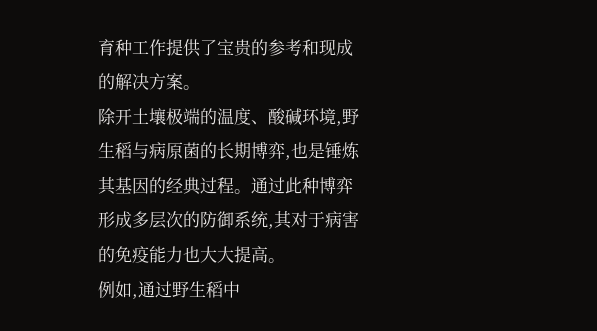育种工作提供了宝贵的参考和现成的解决方案。
除开土壤极端的温度、酸碱环境,野生稻与病原菌的长期博弈,也是锤炼其基因的经典过程。通过此种博弈形成多层次的防御系统,其对于病害的免疫能力也大大提高。
例如,通过野生稻中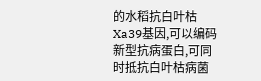的水稻抗白叶枯Xa39基因,可以编码新型抗病蛋白,可同时抵抗白叶枯病菌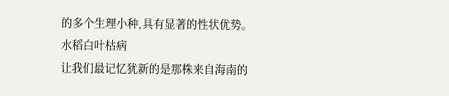的多个生理小种,具有显著的性状优势。
水稻白叶枯病
让我们最记忆犹新的是那株来自海南的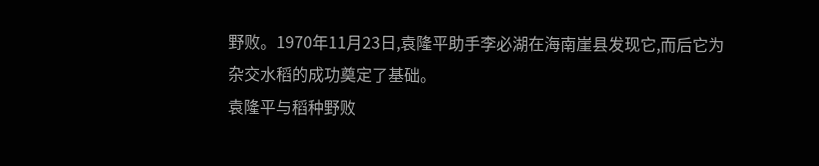野败。1970年11月23日,袁隆平助手李必湖在海南崖县发现它,而后它为杂交水稻的成功奠定了基础。
袁隆平与稻种野败